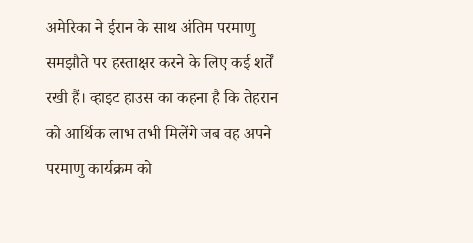अमेरिका ने ईरान के साथ अंतिम परमाणु समझौते पर हस्ताक्षर करने के लिए कई शर्तें रखी हैं। व्हाइट हाउस का कहना है कि तेहरान को आर्थिक लाभ तभी मिलेंगे जब वह अपने परमाणु कार्यक्रम को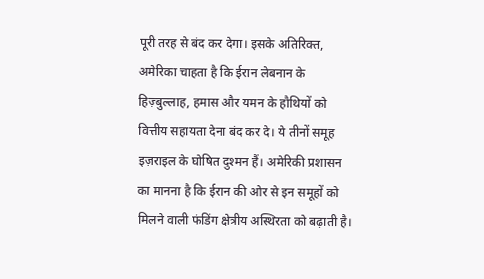पूरी तरह से बंद कर देगा। इसके अतिरिक्त, अमेरिका चाहता है कि ईरान लेबनान के हिज़्बुल्लाह, हमास और यमन के हौथियों को वित्तीय सहायता देना बंद कर दे। ये तीनों समूह इज़राइल के घोषित दुश्मन हैं। अमेरिकी प्रशासन का मानना है कि ईरान की ओर से इन समूहों को मिलने वाली फंडिंग क्षेत्रीय अस्थिरता को बढ़ाती है।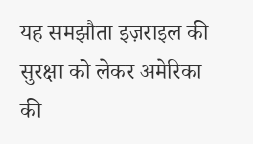यह समझौता इज़राइल की सुरक्षा को लेकर अमेरिका की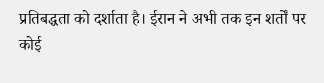प्रतिबद्धता को दर्शाता है। ईरान ने अभी तक इन शर्तों पर कोई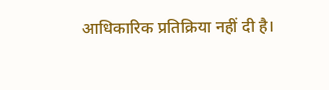आधिकारिक प्रतिक्रिया नहीं दी है।